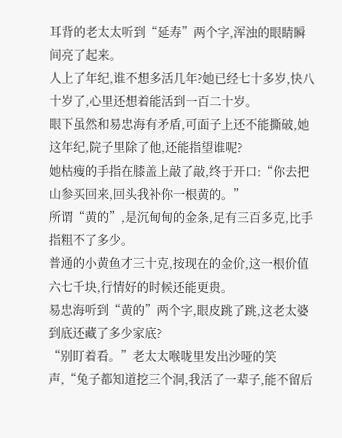耳背的老太太听到“延寿”两个字,浑浊的眼睛瞬间亮了起来。
人上了年纪,谁不想多活几年?她已经七十多岁,快八十岁了,心里还想着能活到一百二十岁。
眼下虽然和易忠海有矛盾,可面子上还不能撕破,她这年纪,院子里除了他,还能指望谁呢?
她枯瘦的手指在膝盖上敲了敲,终于开口:“你去把山参买回来,回头我补你一根黄的。”
所谓“黄的”,是沉甸甸的金条,足有三百多克,比手指粗不了多少。
普通的小黄鱼才三十克,按现在的金价,这一根价值六七千块,行情好的时候还能更贵。
易忠海听到“黄的”两个字,眼皮跳了跳,这老太婆到底还藏了多少家底?
“别盯着看。”老太太喉咙里发出沙哑的笑声,“兔子都知道挖三个洞,我活了一辈子,能不留后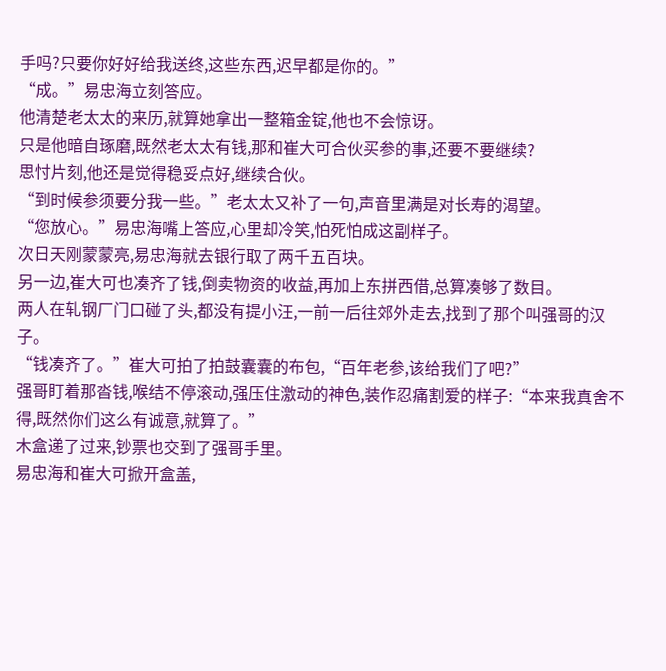手吗?只要你好好给我送终,这些东西,迟早都是你的。”
“成。”易忠海立刻答应。
他清楚老太太的来历,就算她拿出一整箱金锭,他也不会惊讶。
只是他暗自琢磨,既然老太太有钱,那和崔大可合伙买参的事,还要不要继续?
思忖片刻,他还是觉得稳妥点好,继续合伙。
“到时候参须要分我一些。”老太太又补了一句,声音里满是对长寿的渴望。
“您放心。”易忠海嘴上答应,心里却冷笑,怕死怕成这副样子。
次日天刚蒙蒙亮,易忠海就去银行取了两千五百块。
另一边,崔大可也凑齐了钱,倒卖物资的收益,再加上东拼西借,总算凑够了数目。
两人在轧钢厂门口碰了头,都没有提小汪,一前一后往郊外走去,找到了那个叫强哥的汉子。
“钱凑齐了。”崔大可拍了拍鼓囊囊的布包,“百年老参,该给我们了吧?”
强哥盯着那沓钱,喉结不停滚动,强压住激动的神色,装作忍痛割爱的样子:“本来我真舍不得,既然你们这么有诚意,就算了。”
木盒递了过来,钞票也交到了强哥手里。
易忠海和崔大可掀开盒盖,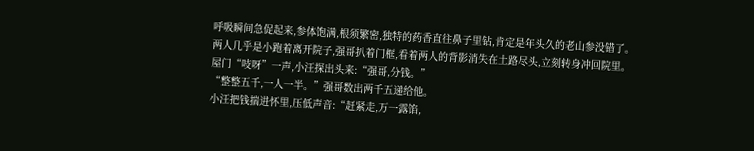呼吸瞬间急促起来,参体饱满,根须繁密,独特的药香直往鼻子里钻,肯定是年头久的老山参没错了。
两人几乎是小跑着离开院子,强哥扒着门框,看着两人的背影消失在土路尽头,立刻转身冲回院里。
屋门“吱呀”一声,小汪探出头来:“强哥,分钱。”
“整整五千,一人一半。”强哥数出两千五递给他。
小汪把钱揣进怀里,压低声音:“赶紧走,万一露馅,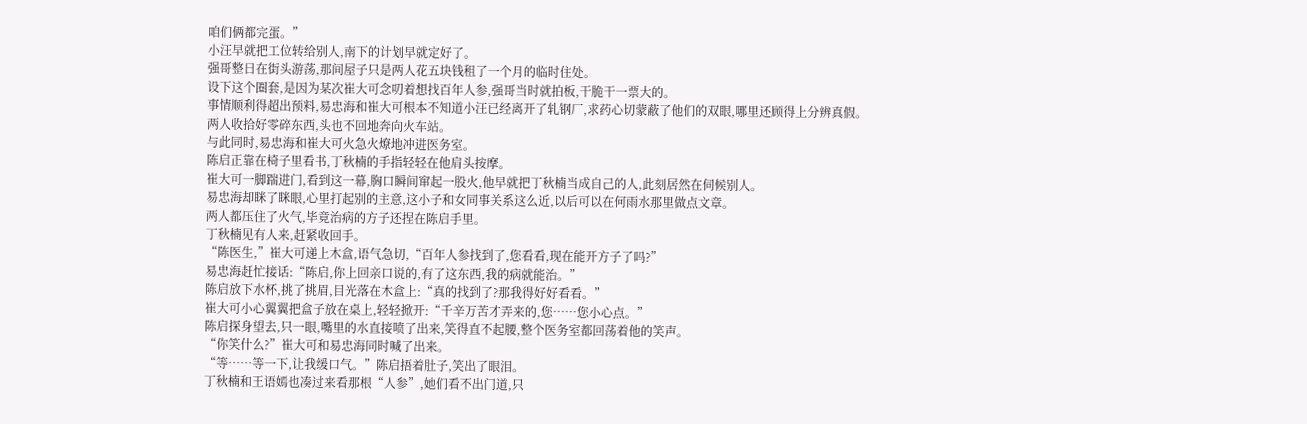咱们俩都完蛋。”
小汪早就把工位转给别人,南下的计划早就定好了。
强哥整日在街头游荡,那间屋子只是两人花五块钱租了一个月的临时住处。
设下这个圈套,是因为某次崔大可念叨着想找百年人参,强哥当时就拍板,干脆干一票大的。
事情顺利得超出预料,易忠海和崔大可根本不知道小汪已经离开了轧钢厂,求药心切蒙蔽了他们的双眼,哪里还顾得上分辨真假。
两人收拾好零碎东西,头也不回地奔向火车站。
与此同时,易忠海和崔大可火急火燎地冲进医务室。
陈启正靠在椅子里看书,丁秋楠的手指轻轻在他肩头按摩。
崔大可一脚踹进门,看到这一幕,胸口瞬间窜起一股火,他早就把丁秋楠当成自己的人,此刻居然在伺候别人。
易忠海却眯了眯眼,心里打起别的主意,这小子和女同事关系这么近,以后可以在何雨水那里做点文章。
两人都压住了火气,毕竟治病的方子还捏在陈启手里。
丁秋楠见有人来,赶紧收回手。
“陈医生,”崔大可递上木盒,语气急切,“百年人参找到了,您看看,现在能开方子了吗?”
易忠海赶忙接话:“陈启,你上回亲口说的,有了这东西,我的病就能治。”
陈启放下水杯,挑了挑眉,目光落在木盒上:“真的找到了?那我得好好看看。”
崔大可小心翼翼把盒子放在桌上,轻轻掀开:“千辛万苦才弄来的,您……您小心点。”
陈启探身望去,只一眼,嘴里的水直接喷了出来,笑得直不起腰,整个医务室都回荡着他的笑声。
“你笑什么?”崔大可和易忠海同时喊了出来。
“等……等一下,让我缓口气。”陈启捂着肚子,笑出了眼泪。
丁秋楠和王语嫣也凑过来看那根“人参”,她们看不出门道,只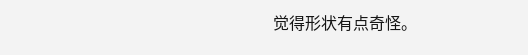觉得形状有点奇怪。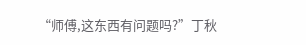“师傅,这东西有问题吗?”丁秋